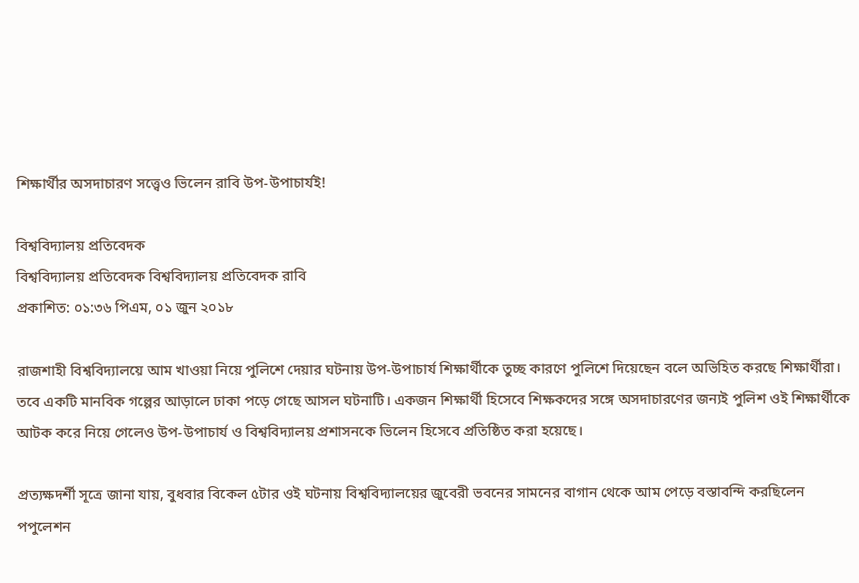শিক্ষার্থীর অসদাচারণ সত্ত্বেও ভিলেন রাবি উপ-উপাচার্যই!

বিশ্ববিদ্যালয় প্রতিবেদক
বিশ্ববিদ্যালয় প্রতিবেদক বিশ্ববিদ্যালয় প্রতিবেদক রাবি
প্রকাশিত: ০১:৩৬ পিএম, ০১ জুন ২০১৮

রাজশাহী বিশ্ববিদ্যালয়ে আম খাওয়া নিয়ে পুলিশে দেয়ার ঘটনায় উপ-উপাচার্য শিক্ষার্থীকে তুচ্ছ কারণে পুলিশে দিয়েছেন বলে অভিহিত করছে শিক্ষার্থীরা। তবে একটি মানবিক গল্পের আড়ালে ঢাকা পড়ে গেছে আসল ঘটনাটি। একজন শিক্ষার্থী হিসেবে শিক্ষকদের সঙ্গে অসদাচারণের জন্যই পুলিশ ওই শিক্ষার্থীকে আটক করে নিয়ে গেলেও উপ-উপাচার্য ও বিশ্ববিদ্যালয় প্রশাসনকে ভিলেন হিসেবে প্রতিষ্ঠিত করা হয়েছে।

প্রত্যক্ষদর্শী সূত্রে জানা যায়, বুধবার বিকেল ৫টার ওই ঘটনায় বিশ্ববিদ্যালয়ের জুবেরী ভবনের সামনের বাগান থেকে আম পেড়ে বস্তাবন্দি করছিলেন পপুলেশন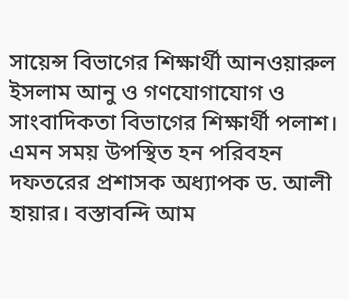সায়েন্স বিভাগের শিক্ষার্থী আনওয়ারুল ইসলাম আনু ও গণযোগাযোগ ও সাংবাদিকতা বিভাগের শিক্ষার্থী পলাশ। এমন সময় উপস্থিত হন পরিবহন দফতরের প্রশাসক অধ্যাপক ড. আলী হায়ার। বস্তাবন্দি আম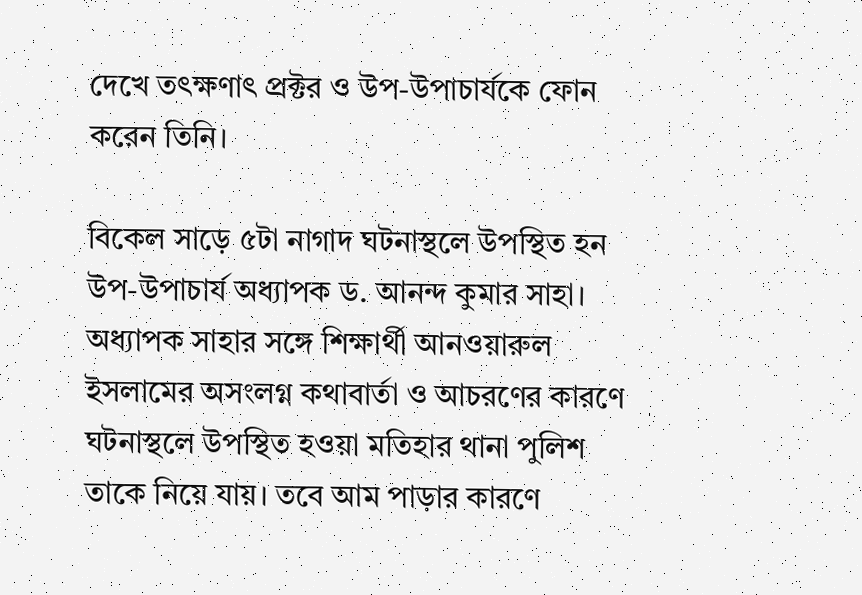দেখে তৎক্ষণাৎ প্রক্টর ও উপ-উপাচার্যকে ফোন করেন তিনি।

বিকেল সাড়ে ৫টা নাগাদ ঘটনাস্থলে উপস্থিত হন উপ-উপাচার্য অধ্যাপক ড. আনন্দ কুমার সাহা। অধ্যাপক সাহার সঙ্গে শিক্ষার্থী আনওয়ারুল ইসলামের অসংলগ্ন কথাবার্তা ও আচরণের কারণে ঘটনাস্থলে উপস্থিত হওয়া মতিহার থানা পুলিশ তাকে নিয়ে যায়। তবে আম পাড়ার কারণে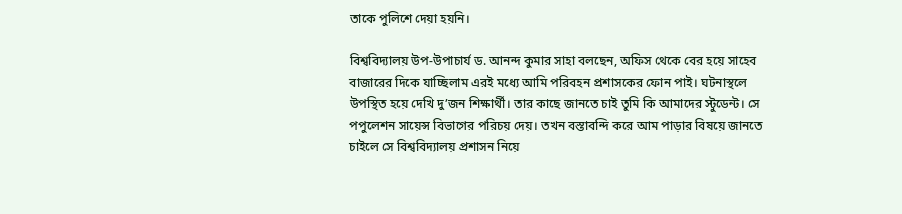তাকে পুলিশে দেয়া হয়নি।

বিশ্ববিদ্যালয় উপ-উপাচার্য ড. আনন্দ কুমার সাহা বলছেন, অফিস থেকে বের হয়ে সাহেব বাজারের দিকে যাচ্ছিলাম এরই মধ্যে আমি পরিবহন প্রশাসকের ফোন পাই। ঘটনাস্থলে উপস্থিত হয়ে দেখি দু’জন শিক্ষার্থী। তার কাছে জানতে চাই তুমি কি আমাদের স্টুডেন্ট। সে পপুলেশন সায়েন্স বিভাগের পরিচয় দেয়। তখন বস্তাবন্দি করে আম পাড়ার বিষয়ে জানতে চাইলে সে বিশ্ববিদ্যালয় প্রশাসন নিয়ে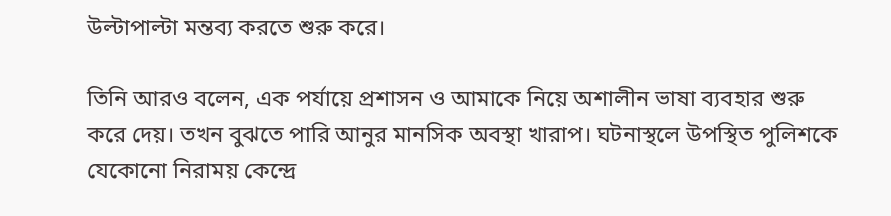উল্টাপাল্টা মন্তব্য করতে শুরু করে।

তিনি আরও বলেন, এক পর্যায়ে প্রশাসন ও আমাকে নিয়ে অশালীন ভাষা ব্যবহার শুরু করে দেয়। তখন বুঝতে পারি আনুর মানসিক অবস্থা খারাপ। ঘটনাস্থলে উপস্থিত পুলিশকে যেকোনো নিরাময় কেন্দ্রে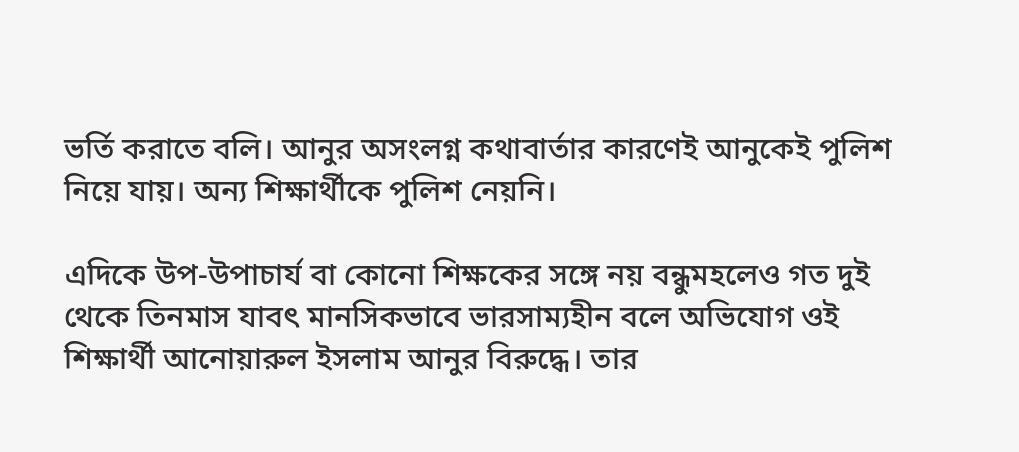ভর্তি করাতে বলি। আনুর অসংলগ্ন কথাবার্তার কারণেই আনুকেই পুলিশ নিয়ে যায়। অন্য শিক্ষার্থীকে পুলিশ নেয়নি।

এদিকে উপ-উপাচার্য বা কোনো শিক্ষকের সঙ্গে নয় বন্ধুমহলেও গত দুই থেকে তিনমাস যাবৎ মানসিকভাবে ভারসাম্যহীন বলে অভিযোগ ওই শিক্ষার্থী আনোয়ারুল ইসলাম আনুর বিরুদ্ধে। তার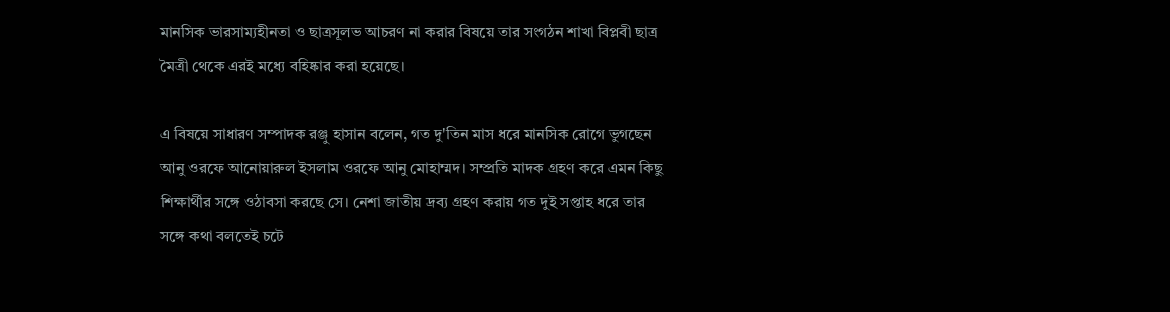মানসিক ভারসাম্যহীনতা ও ছাত্রসূলভ আচরণ না করার বিষয়ে তার সংগঠন শাখা বিপ্লবী ছাত্র মৈত্রী থেকে এরই মধ্যে বহিষ্কার করা হয়েছে।

এ বিষয়ে সাধারণ সম্পাদক রঞ্জু হাসান বলেন, গত দু'তিন মাস ধরে মানসিক রোগে ভুগছেন আনু ওরফে আনোয়ারুল ইসলাম ওরফে আনু মোহাম্মদ। সম্প্রতি মাদক গ্রহণ করে এমন কিছু শিক্ষার্থীর সঙ্গে ওঠাবসা করছে সে। নেশা জাতীয় দ্রব্য গ্রহণ করায় গত দুই সপ্তাহ ধরে তার সঙ্গে কথা বলতেই চটে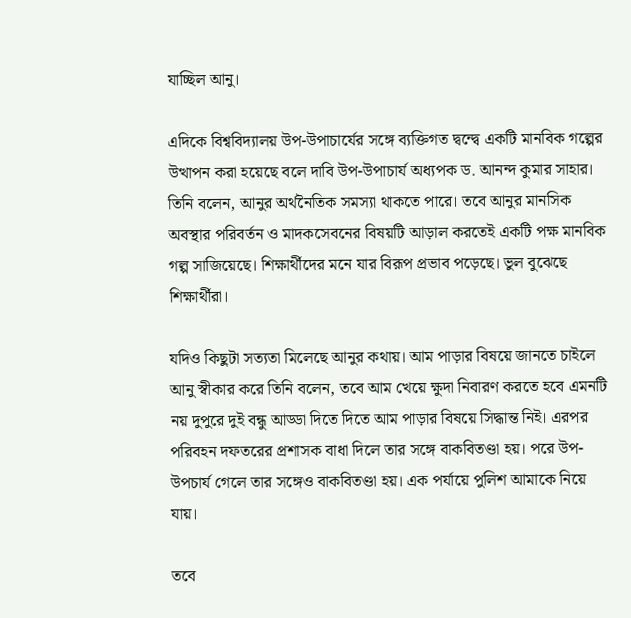যাচ্ছিল আনু।

এদিকে বিশ্ববিদ্যালয় উপ-উপাচার্যের সঙ্গে ব্যক্তিগত দ্বন্দ্বে একটি মানবিক গল্পের উত্থাপন করা হয়েছে বলে দাবি উপ-উপাচার্য অধ্যপক ড. আনন্দ কুমার সাহার। তিনি বলেন, আনুর অর্থনৈতিক সমস্যা থাকতে পারে। তবে আনুর মানসিক অবস্থার পরিবর্তন ও মাদকসেবনের বিষয়টি আড়াল করতেই একটি পক্ষ মানবিক গল্প সাজিয়েছে। শিক্ষার্থীদের মনে যার বিরূপ প্রভাব পড়েছে। ভুল বুঝেছে শিক্ষার্থীরা।

যদিও কিছুটা সত্যতা মিলেছে আনুর কথায়। আম পাড়ার বিষয়ে জানতে চাইলে আনু স্বীকার করে তিনি বলেন, তবে আম খেয়ে ক্ষুদা নিবারণ করতে হবে এমনটি নয় দুপুরে দুই বন্ধু আড্ডা দিতে দিতে আম পাড়ার বিষয়ে সিদ্ধান্ত নিই। এরপর পরিবহন দফতরের প্রশাসক বাধা দিলে তার সঙ্গে বাকবিতণ্ডা হয়। পরে উপ-উপচার্য গেলে তার সঙ্গেও বাকবিতণ্ডা হয়। এক পর্যায়ে পুলিশ আমাকে নিয়ে যায়।

তবে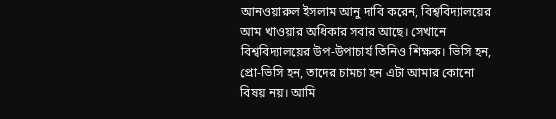আনওয়ারুল ইসলাম আনু দাবি করেন, বিশ্ববিদ্যালয়ের আম খাওয়ার অধিকার সবার আছে। সেখানে বিশ্ববিদ্যালয়ের উপ-উপাচার্য তিনিও শিক্ষক। ভিসি হন, প্রো-ভিসি হন, তাদের চামচা হন এটা আমার কোনো বিষয় নয়। আমি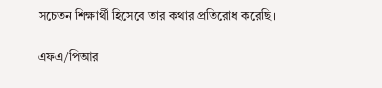সচেতন শিক্ষার্থী হিসেবে তার কথার প্রতিরোধ করেছি।

এফএ/পিআর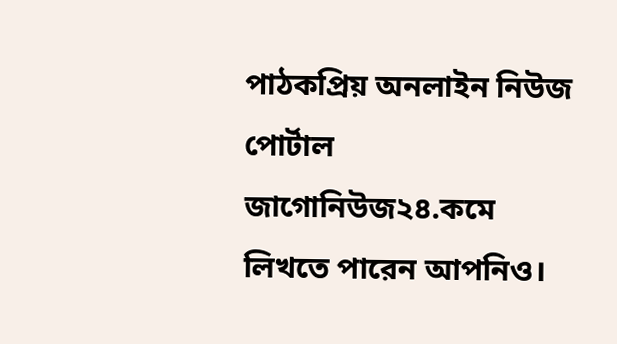পাঠকপ্রিয় অনলাইন নিউজ পোর্টাল জাগোনিউজ২৪.কমে লিখতে পারেন আপনিও।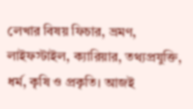লেখার বিষয় ফিচার, ভ্রমণ, লাইফস্টাইল, ক্যারিয়ার, তথ্যপ্রযুক্তি, ধর্ম, কৃষি ও প্রকৃতি। আজই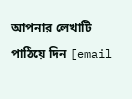আপনার লেখাটি পাঠিয়ে দিন [email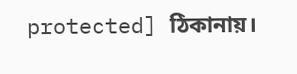protected] ঠিকানায়।